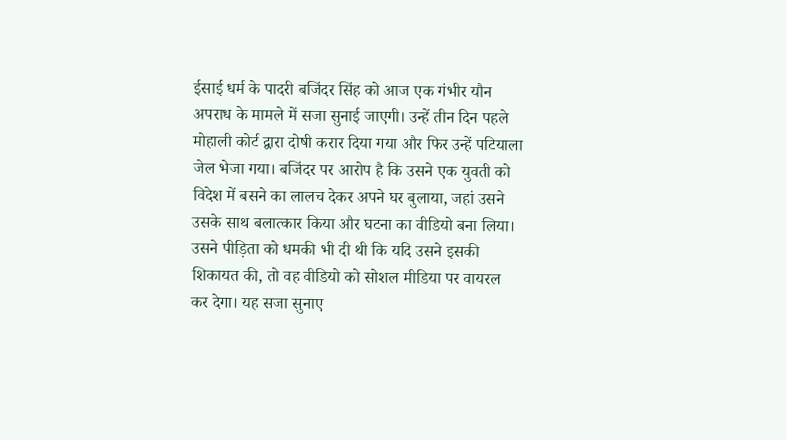ईसाई धर्म के पादरी बजिंदर सिंह को आज एक गंभीर यौन अपराध के मामले में सजा सुनाई जाएगी। उन्हें तीन दिन पहले मोहाली कोर्ट द्वारा दोषी करार दिया गया और फिर उन्हें पटियाला जेल भेजा गया। बजिंदर पर आरोप है कि उसने एक युवती को विदेश में बसने का लालच देकर अपने घर बुलाया, जहां उसने उसके साथ बलात्कार किया और घटना का वीडियो बना लिया। उसने पीड़िता को धमकी भी दी थी कि यदि उसने इसकी शिकायत की, तो वह वीडियो को सोशल मीडिया पर वायरल कर देगा। यह सजा सुनाए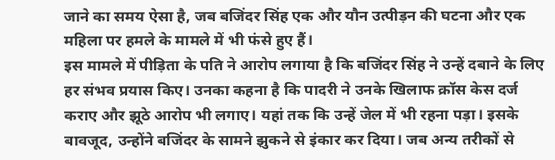जाने का समय ऐसा है, जब बजिंदर सिंह एक और यौन उत्पीड़न की घटना और एक महिला पर हमले के मामले में भी फंसे हुए हैं।
इस मामले में पीड़िता के पति ने आरोप लगाया है कि बजिंदर सिंह ने उन्हें दबाने के लिए हर संभव प्रयास किए। उनका कहना है कि पादरी ने उनके खिलाफ क्रॉस केस दर्ज कराए और झूठे आरोप भी लगाए। यहां तक कि उन्हें जेल में भी रहना पड़ा। इसके बावजूद, उन्होंने बजिंदर के सामने झुकने से इंकार कर दिया। जब अन्य तरीकों से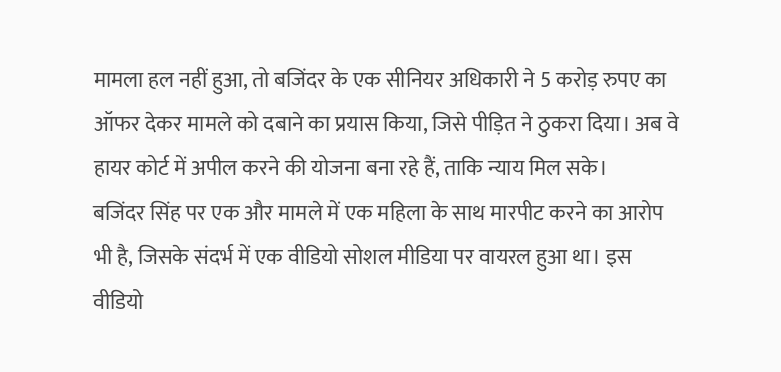मामला हल नहीं हुआ, तो बजिंदर के एक सीनियर अधिकारी ने 5 करोड़ रुपए का ऑफर देकर मामले को दबाने का प्रयास किया, जिसे पीड़ित ने ठुकरा दिया। अब वे हायर कोर्ट में अपील करने की योजना बना रहे हैं, ताकि न्याय मिल सके।
बजिंदर सिंह पर एक और मामले में एक महिला के साथ मारपीट करने का आरोप भी है, जिसके संदर्भ में एक वीडियो सोशल मीडिया पर वायरल हुआ था। इस वीडियो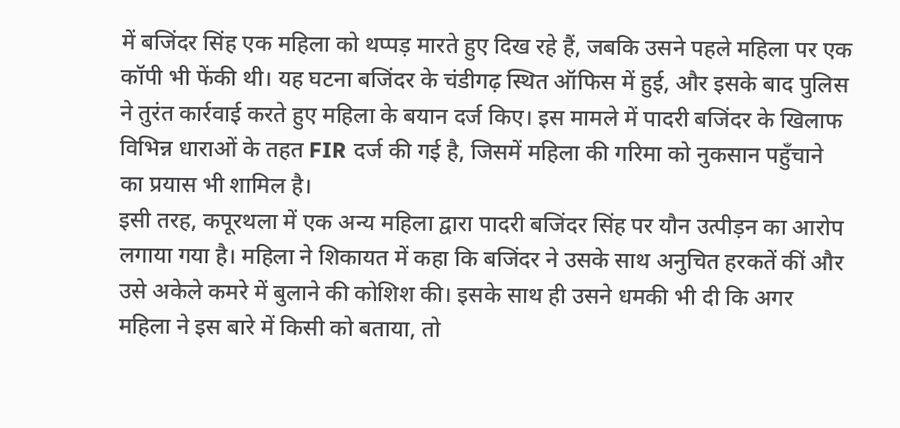में बजिंदर सिंह एक महिला को थप्पड़ मारते हुए दिख रहे हैं, जबकि उसने पहले महिला पर एक कॉपी भी फेंकी थी। यह घटना बजिंदर के चंडीगढ़ स्थित ऑफिस में हुई, और इसके बाद पुलिस ने तुरंत कार्रवाई करते हुए महिला के बयान दर्ज किए। इस मामले में पादरी बजिंदर के खिलाफ विभिन्न धाराओं के तहत FIR दर्ज की गई है, जिसमें महिला की गरिमा को नुकसान पहुँचाने का प्रयास भी शामिल है।
इसी तरह, कपूरथला में एक अन्य महिला द्वारा पादरी बजिंदर सिंह पर यौन उत्पीड़न का आरोप लगाया गया है। महिला ने शिकायत में कहा कि बजिंदर ने उसके साथ अनुचित हरकतें कीं और उसे अकेले कमरे में बुलाने की कोशिश की। इसके साथ ही उसने धमकी भी दी कि अगर महिला ने इस बारे में किसी को बताया, तो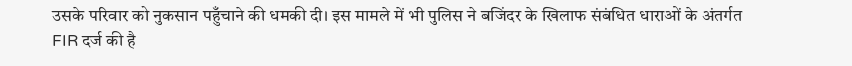उसके परिवार को नुकसान पहुँचाने की धमकी दी। इस मामले में भी पुलिस ने बजिंदर के खिलाफ संबंधित धाराओं के अंतर्गत FIR दर्ज की है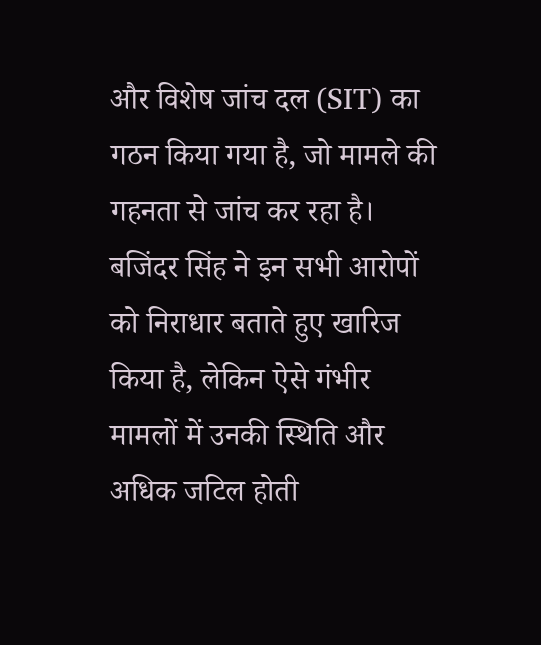और विशेष जांच दल (SIT) का गठन किया गया है, जो मामले की गहनता से जांच कर रहा है।
बजिंदर सिंह ने इन सभी आरोपों को निराधार बताते हुए खारिज किया है, लेकिन ऐसे गंभीर मामलों में उनकी स्थिति और अधिक जटिल होती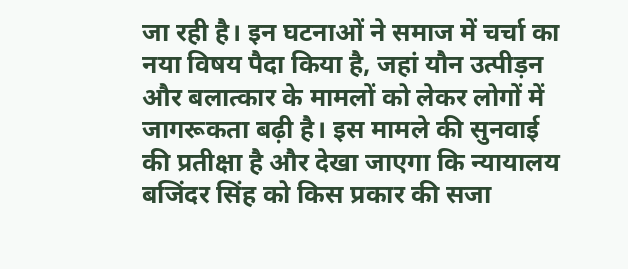जा रही है। इन घटनाओं ने समाज में चर्चा का नया विषय पैदा किया है, जहां यौन उत्पीड़न और बलात्कार के मामलों को लेकर लोगों में जागरूकता बढ़ी है। इस मामले की सुनवाई की प्रतीक्षा है और देखा जाएगा कि न्यायालय बजिंदर सिंह को किस प्रकार की सजा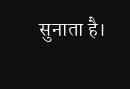सुनाता है।